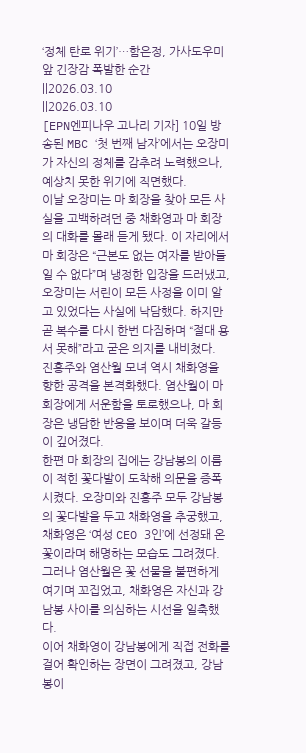‘정체 탄로 위기’…함은정, 가사도우미 앞 긴장감 폭발한 순간
||2026.03.10
||2026.03.10
[EPN엔피나우 고나리 기자] 10일 방송된 MBC ‘첫 번째 남자’에서는 오장미가 자신의 정체를 감추려 노력했으나, 예상치 못한 위기에 직면했다.
이날 오장미는 마 회장을 찾아 모든 사실을 고백하려던 중 채화영과 마 회장의 대화를 몰래 듣게 됐다. 이 자리에서 마 회장은 “근본도 없는 여자를 받아들일 수 없다”며 냉정한 입장을 드러냈고, 오장미는 서린이 모든 사정을 이미 알고 있었다는 사실에 낙담했다. 하지만 곧 복수를 다시 한번 다짐하며 “절대 용서 못해”라고 굳은 의지를 내비쳤다.
진홍주와 염산월 모녀 역시 채화영을 향한 공격을 본격화했다. 염산월이 마 회장에게 서운함을 토로했으나, 마 회장은 냉담한 반응을 보이며 더욱 갈등이 깊어졌다.
한편 마 회장의 집에는 강남봉의 이름이 적힌 꽃다발이 도착해 의문을 증폭시켰다. 오장미와 진홍주 모두 강남봉의 꽃다발을 두고 채화영을 추궁했고, 채화영은 ‘여성 CEO 3인’에 선정돼 온 꽃이라며 해명하는 모습도 그려졌다. 그러나 염산월은 꽃 선물을 불편하게 여기며 꼬집었고, 채화영은 자신과 강남봉 사이를 의심하는 시선을 일축했다.
이어 채화영이 강남봉에게 직접 전화를 걸어 확인하는 장면이 그려졌고, 강남봉이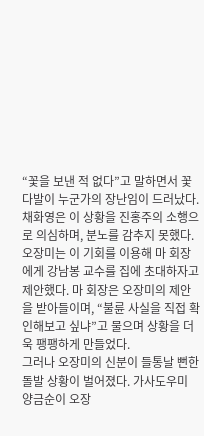“꽃을 보낸 적 없다”고 말하면서 꽃다발이 누군가의 장난임이 드러났다. 채화영은 이 상황을 진홍주의 소행으로 의심하며, 분노를 감추지 못했다.
오장미는 이 기회를 이용해 마 회장에게 강남봉 교수를 집에 초대하자고 제안했다. 마 회장은 오장미의 제안을 받아들이며, “불륜 사실을 직접 확인해보고 싶냐”고 물으며 상황을 더욱 팽팽하게 만들었다.
그러나 오장미의 신분이 들통날 뻔한 돌발 상황이 벌어졌다. 가사도우미 양금순이 오장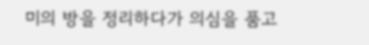미의 방을 정리하다가 의심을 품고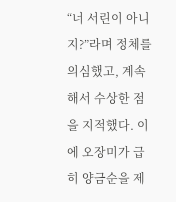“너 서린이 아니지?”라며 정체를 의심했고, 계속해서 수상한 점을 지적했다. 이에 오장미가 급히 양금순을 제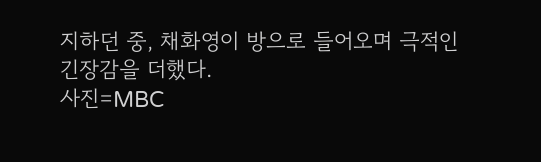지하던 중, 채화영이 방으로 들어오며 극적인 긴장감을 더했다.
사진=MBC